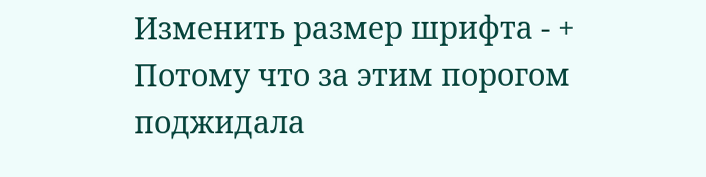Изменить размер шрифта - +
Потому что за этим порогом поджидала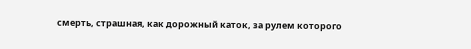смерть, страшная, как дорожный каток, за рулем которого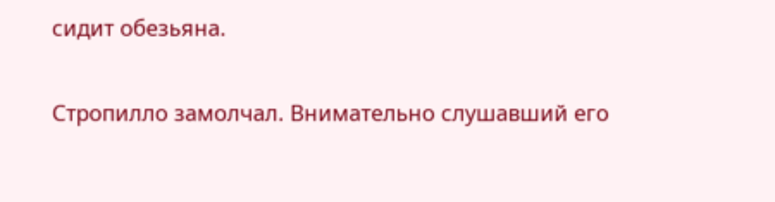сидит обезьяна.

Стропилло замолчал. Внимательно слушавший его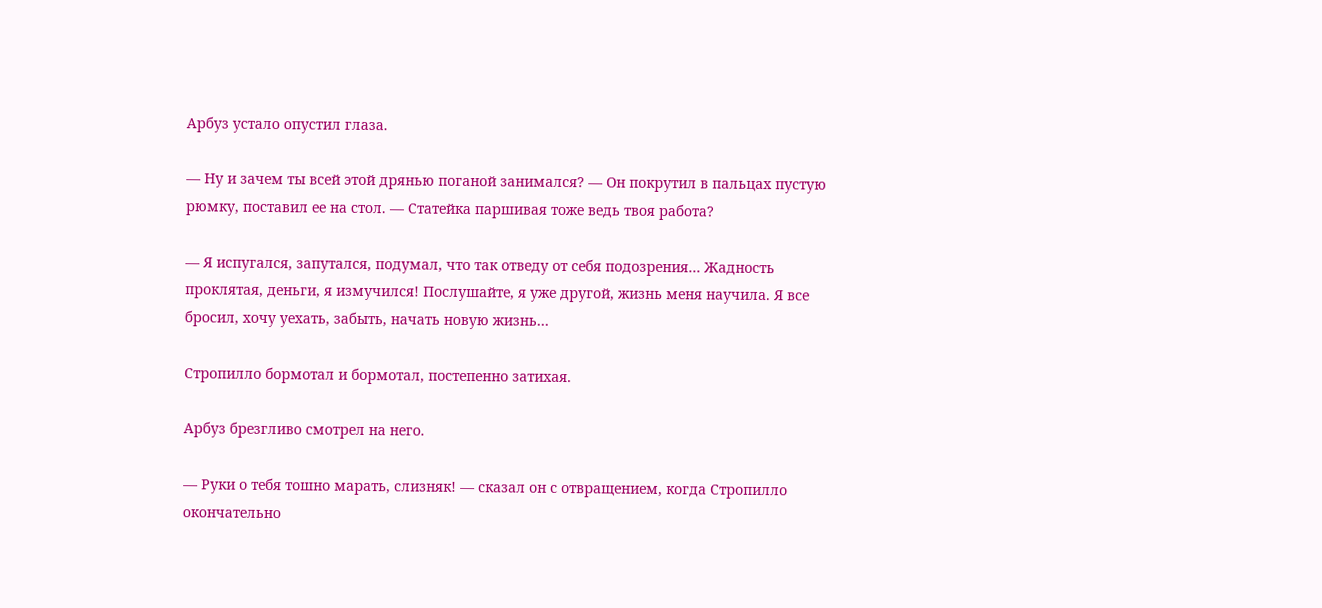Арбуз устало опустил глаза.

— Ну и зачем ты всей этой дрянью поганой занимался? — Он покрутил в пальцах пустую рюмку, поставил ее на стол. — Статейка паршивая тоже ведь твоя работа?

— Я испугался, запутался, подумал, что так отведу от себя подозрения… Жадность проклятая, деньги, я измучился! Послушайте, я уже другой, жизнь меня научила. Я все бросил, хочу уехать, забыть, начать новую жизнь…

Стропилло бормотал и бормотал, постепенно затихая.

Арбуз брезгливо смотрел на него.

— Руки о тебя тошно марать, слизняк! — сказал он с отвращением, когда Стропилло окончательно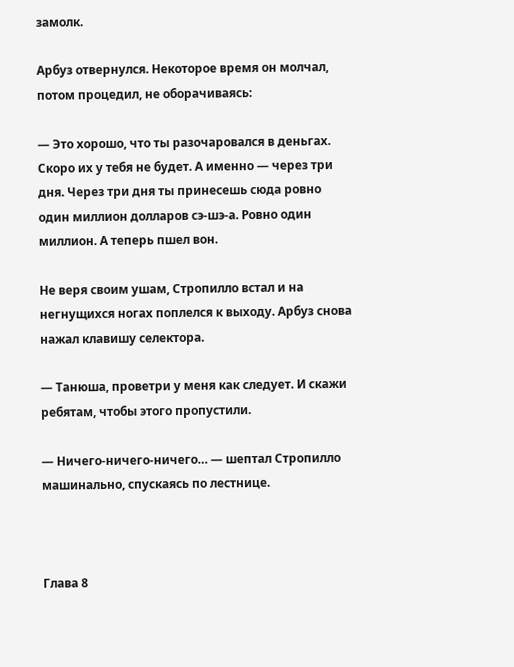замолк.

Арбуз отвернулся. Некоторое время он молчал, потом процедил, не оборачиваясь:

— Это хорошо, что ты разочаровался в деньгах. Скоро их у тебя не будет. А именно — через три дня. Через три дня ты принесешь сюда ровно один миллион долларов сэ-шэ-а. Ровно один миллион. А теперь пшел вон.

Не веря своим ушам, Стропилло встал и на негнущихся ногах поплелся к выходу. Арбуз снова нажал клавишу селектора.

— Танюша, проветри у меня как следует. И скажи ребятам, чтобы этого пропустили.

— Ничего-ничего-ничего… — шептал Стропилло машинально, спускаясь по лестнице.



Глава 8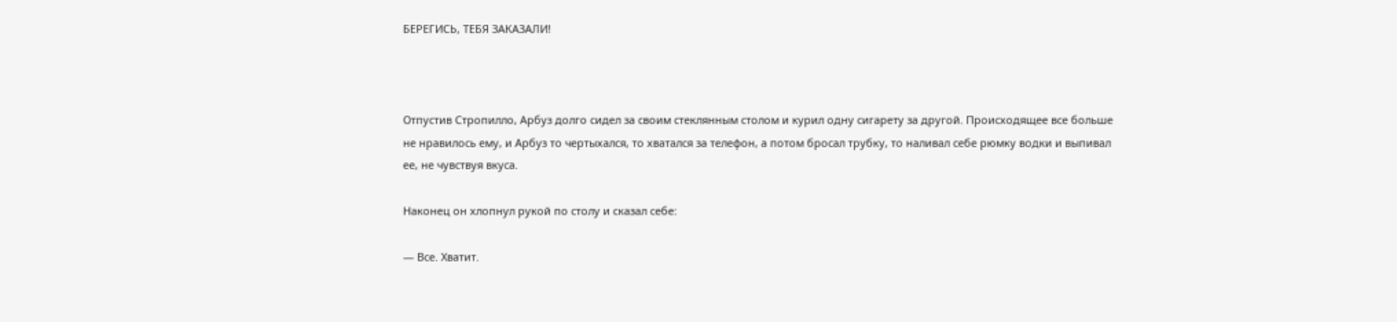БЕРЕГИСЬ, ТЕБЯ ЗАКАЗАЛИ!



Отпустив Стропилло, Арбуз долго сидел за своим стеклянным столом и курил одну сигарету за другой. Происходящее все больше не нравилось ему, и Арбуз то чертыхался, то хватался за телефон, а потом бросал трубку, то наливал себе рюмку водки и выпивал ее, не чувствуя вкуса.

Наконец он хлопнул рукой по столу и сказал себе:

— Все. Хватит.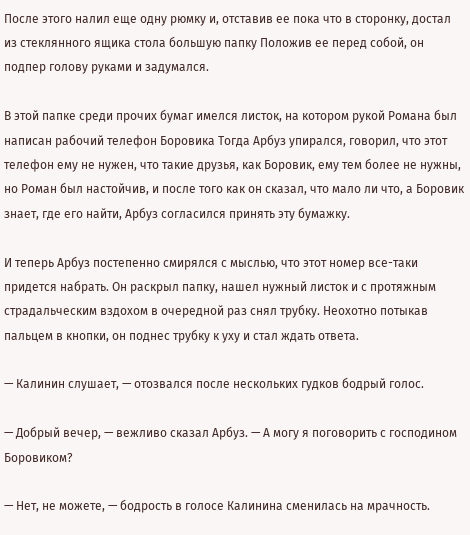После этого налил еще одну рюмку и, отставив ее пока что в сторонку, достал из стеклянного ящика стола большую папку Положив ее перед собой, он подпер голову руками и задумался.

В этой папке среди прочих бумаг имелся листок, на котором рукой Романа был написан рабочий телефон Боровика Тогда Арбуз упирался, говорил, что этот телефон ему не нужен, что такие друзья, как Боровик, ему тем более не нужны, но Роман был настойчив, и после того как он сказал, что мало ли что, а Боровик знает, где его найти, Арбуз согласился принять эту бумажку.

И теперь Арбуз постепенно смирялся с мыслью, что этот номер все-таки придется набрать. Он раскрыл папку, нашел нужный листок и с протяжным страдальческим вздохом в очередной раз снял трубку. Неохотно потыкав пальцем в кнопки, он поднес трубку к уху и стал ждать ответа.

— Калинин слушает, — отозвался после нескольких гудков бодрый голос.

— Добрый вечер, — вежливо сказал Арбуз. — А могу я поговорить с господином Боровиком?

— Нет, не можете, — бодрость в голосе Калинина сменилась на мрачность.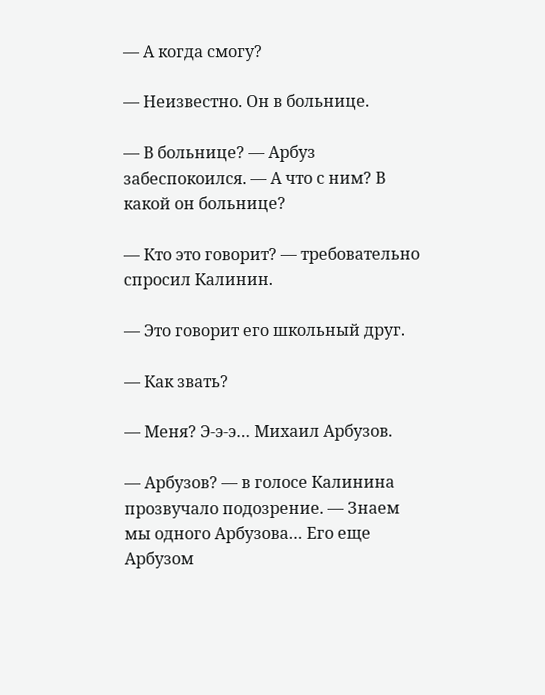— А когда смогу?

— Неизвестно. Он в больнице.

— В больнице? — Арбуз забеспокоился. — А что с ним? В какой он больнице?

— Кто это говорит? — требовательно спросил Калинин.

— Это говорит его школьный друг.

— Как звать?

— Меня? Э-э-э… Михаил Арбузов.

— Арбузов? — в голосе Калинина прозвучало подозрение. — Знаем мы одного Арбузова… Его еще Арбузом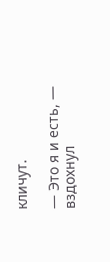кличут.

— Это я и есть, — вздохнул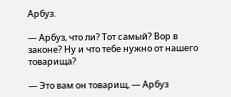Арбуз.

— Арбуз, что ли? Тот самый? Вор в законе? Ну и что тебе нужно от нашего товарища?

— Это вам он товарищ, — Арбуз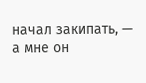начал закипать, — а мне он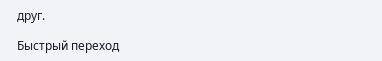друг.

Быстрый переход